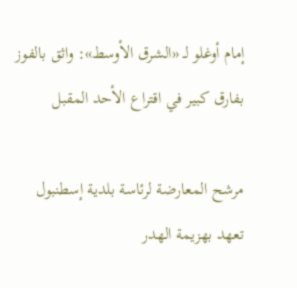إمام أوغلو لـ «الشرق الأوسط»: واثق بالفوز بفارق كبير في اقتراع الأحد المقبل

مرشح المعارضة لرئاسة بلدية إسطنبول تعهد بهزيمة الهدر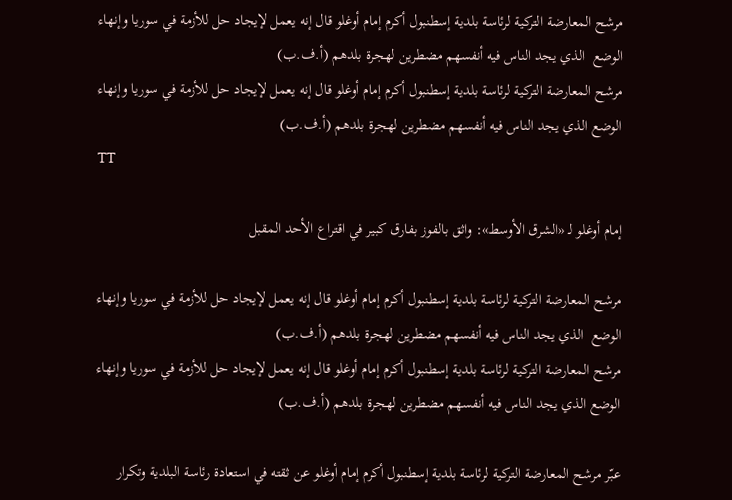مرشح المعارضة التركية لرئاسة بلدية إسطنبول أكرم إمام أوغلو قال إنه يعمل لإيجاد حل للأزمة في سوريا وإنهاء الوضع  الذي يجد الناس فيه أنفسهم مضطرين لهجرة بلدهم (أ.ف.ب)
مرشح المعارضة التركية لرئاسة بلدية إسطنبول أكرم إمام أوغلو قال إنه يعمل لإيجاد حل للأزمة في سوريا وإنهاء الوضع الذي يجد الناس فيه أنفسهم مضطرين لهجرة بلدهم (أ.ف.ب)
TT

إمام أوغلو لـ «الشرق الأوسط»: واثق بالفوز بفارق كبير في اقتراع الأحد المقبل

مرشح المعارضة التركية لرئاسة بلدية إسطنبول أكرم إمام أوغلو قال إنه يعمل لإيجاد حل للأزمة في سوريا وإنهاء الوضع  الذي يجد الناس فيه أنفسهم مضطرين لهجرة بلدهم (أ.ف.ب)
مرشح المعارضة التركية لرئاسة بلدية إسطنبول أكرم إمام أوغلو قال إنه يعمل لإيجاد حل للأزمة في سوريا وإنهاء الوضع الذي يجد الناس فيه أنفسهم مضطرين لهجرة بلدهم (أ.ف.ب)

عبّر مرشح المعارضة التركية لرئاسة بلدية إسطنبول أكرم إمام أوغلو عن ثقته في استعادة رئاسة البلدية وتكرار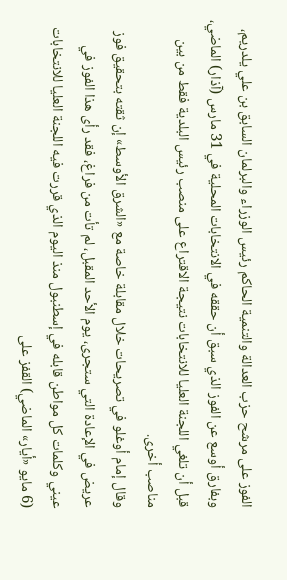الفوز على مرشح حزب العدالة والتنمية الحاكم رئيس الوزراء والبرلمان السابق بن علي يلدريم، وبفارق أوسع عن الفوز الذي سبق أن حققه في الانتخابات المحلية في 31 مارس (آذار) الماضي، قبل أن تلغي اللجنة العليا للانتخابات نتيجة الاقتراع على منصب رئيس البلدية فقط من بين مناصب أخرى.
وقال إمام أوغلو في تصريحات خلال مقابلة خاصة مع «الشرق الأوسط» إن ثقته بتحقيق فوز عريض في الإعادة التي ستجرى، يوم الأحد المقبل، لم تأت من فراغ، فقد رأى هذا الفوز في عيني وكلمات كل مواطن قابله في إسطنبول منذ اليوم الذي قررت فيه اللجنة العليا للانتخابات (6 مايو «أيار» الماضي) القفز على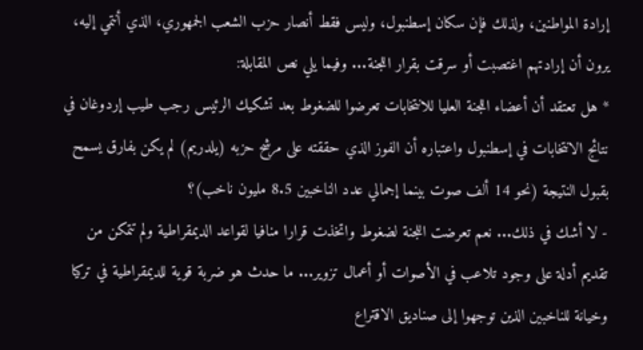إرادة المواطنين، ولذلك فإن سكان إسطنبول، وليس فقط أنصار حزب الشعب الجمهوري، الذي أنتمي إليه، يرون أن إرادتهم اغتصبت أو سرقت بقرار اللجنة... وفيما يلي نص المقابلة:
* هل تعتقد أن أعضاء اللجنة العليا للانتخابات تعرضوا للضغوط بعد تشكيك الرئيس رجب طيب إردوغان في نتائج الانتخابات في إسطنبول واعتباره أن الفوز الذي حققته على مرشح حزبه (يلدريم) لم يكن بفارق يسمح بقبول النتيجة (نحو 14 ألف صوت بينما إجمالي عدد الناخبين 8.5 مليون ناخب)؟
- لا أشك في ذلك... نعم تعرضت اللجنة لضغوط واتخذت قرارا منافيا لقواعد الديمقراطية ولم تتمكن من تقديم أدلة على وجود تلاعب في الأصوات أو أعمال تزوير... ما حدث هو ضربة قوية للديمقراطية في تركيا وخيانة للناخبين الذين توجهوا إلى صناديق الاقتراع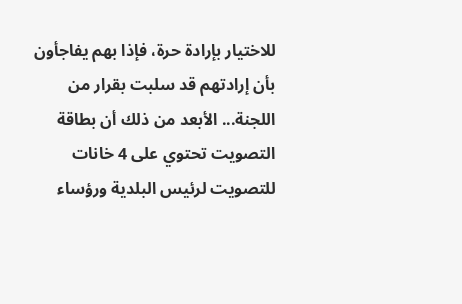للاختيار بإرادة حرة، فإذا بهم يفاجأون بأن إرادتهم قد سلبت بقرار من اللجنة... الأبعد من ذلك أن بطاقة التصويت تحتوي على 4 خانات للتصويت لرئيس البلدية ورؤساء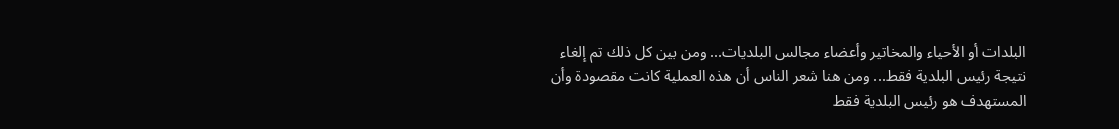البلدات أو الأحياء والمخاتير وأعضاء مجالس البلديات... ومن بين كل ذلك تم إلغاء نتيجة رئيس البلدية فقط... ومن هنا شعر الناس أن هذه العملية كانت مقصودة وأن المستهدف هو رئيس البلدية فقط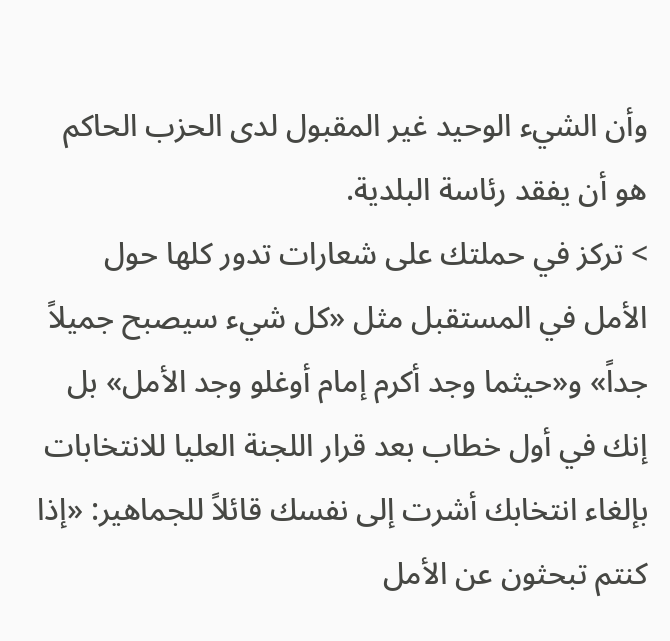وأن الشيء الوحيد غير المقبول لدى الحزب الحاكم هو أن يفقد رئاسة البلدية.
> تركز في حملتك على شعارات تدور كلها حول الأمل في المستقبل مثل «كل شيء سيصبح جميلاً جداً» و«حيثما وجد أكرم إمام أوغلو وجد الأمل» بل إنك في أول خطاب بعد قرار اللجنة العليا للانتخابات بإلغاء انتخابك أشرت إلى نفسك قائلاً للجماهير: «إذا كنتم تبحثون عن الأمل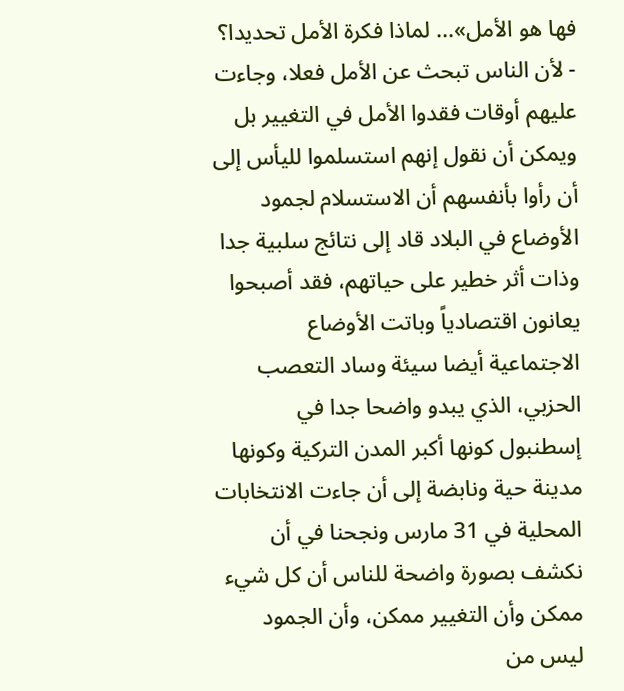فها هو الأمل»... لماذا فكرة الأمل تحديدا؟
- لأن الناس تبحث عن الأمل فعلا، وجاءت عليهم أوقات فقدوا الأمل في التغيير بل ويمكن أن نقول إنهم استسلموا لليأس إلى أن رأوا بأنفسهم أن الاستسلام لجمود الأوضاع في البلاد قاد إلى نتائج سلبية جدا وذات أثر خطير على حياتهم، فقد أصبحوا يعانون اقتصادياً وباتت الأوضاع الاجتماعية أيضا سيئة وساد التعصب الحزبي، الذي يبدو واضحا جدا في إسطنبول كونها أكبر المدن التركية وكونها مدينة حية ونابضة إلى أن جاءت الانتخابات المحلية في 31 مارس ونجحنا في أن نكشف بصورة واضحة للناس أن كل شيء ممكن وأن التغيير ممكن، وأن الجمود ليس من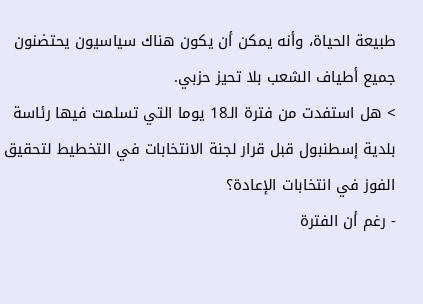طبيعة الحياة، وأنه يمكن أن يكون هناك سياسيون يحتضنون جميع أطياف الشعب بلا تحيز حزبي.
> هل استفدت من فترة الـ18 يوما التي تسلمت فيها رئاسة بلدية إسطنبول قبل قرار لجنة الانتخابات في التخطيط لتحقيق الفوز في انتخابات الإعادة؟
- رغم أن الفترة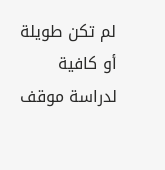لم تكن طويلة أو كافية لدراسة موقف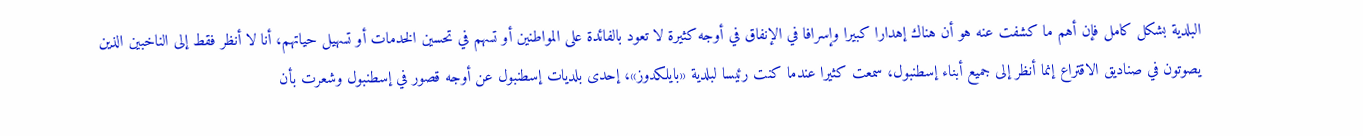البلدية بشكل كامل فإن أهم ما كشفت عنه هو أن هناك إهدارا كبيرا وإسرافا في الإنفاق في أوجه كثيرة لا تعود بالفائدة على المواطنين أو تسهم في تحسين الخدمات أو تسهيل حياتهم، أنا لا أنظر فقط إلى الناخبين الذين يصوتون في صناديق الاقتراع إنما أنظر إلى جميع أبناء إسطنبول، سمعت كثيرا عندما كنت رئيسا لبلدية «بايلكدوز»، إحدى بلديات إسطنبول عن أوجه قصور في إسطنبول وشعرت بأن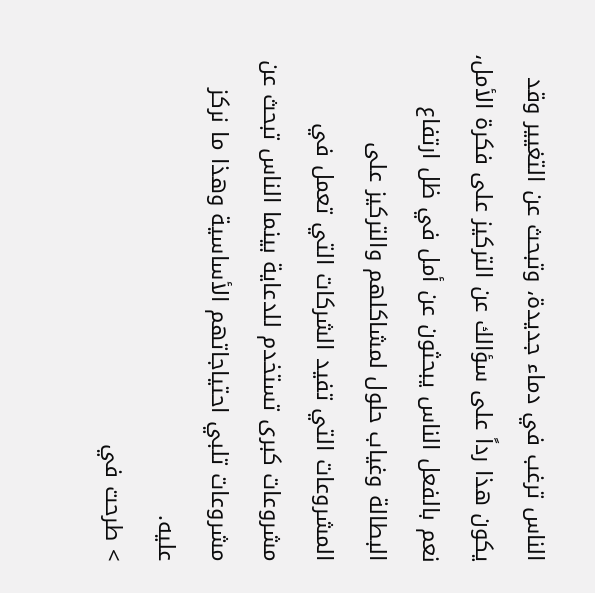الناس ترغب في دماء جديدة، وتبحث عن التغيير وقد يكون هذا رداً على سؤالك عن التركيز على فكرة الأمل، نعم بالفعل الناس يبحثون عن أمل في ظل ارتفاع البطالة وغياب حلول لمشاكلهم والتركيز على المشروعات التي تفيد الشركات التي تعمل في مشروعات كبرى تستخدم للدعاية بينما الناس تبحث عن مشروعات تلبي احتياجاتهم الأساسية وهذا ما نركز عليه.
> طرحت في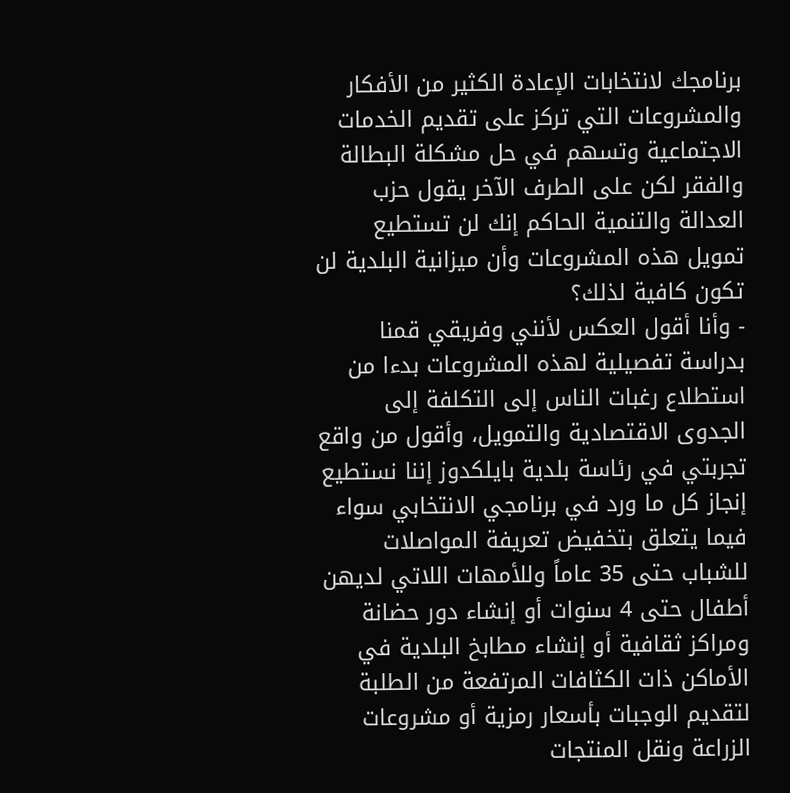برنامجك لانتخابات الإعادة الكثير من الأفكار والمشروعات التي تركز على تقديم الخدمات الاجتماعية وتسهم في حل مشكلة البطالة والفقر لكن على الطرف الآخر يقول حزب العدالة والتنمية الحاكم إنك لن تستطيع تمويل هذه المشروعات وأن ميزانية البلدية لن تكون كافية لذلك؟
- وأنا أقول العكس لأنني وفريقي قمنا بدراسة تفصيلية لهذه المشروعات بدءا من استطلاع رغبات الناس إلى التكلفة إلى الجدوى الاقتصادية والتمويل، وأقول من واقع تجربتي في رئاسة بلدية بايلكدوز إننا نستطيع إنجاز كل ما ورد في برنامجي الانتخابي سواء فيما يتعلق بتخفيض تعريفة المواصلات للشباب حتى 35 عاماً وللأمهات اللاتي لديهن أطفال حتى 4 سنوات أو إنشاء دور حضانة ومراكز ثقافية أو إنشاء مطابخ البلدية في الأماكن ذات الكثافات المرتفعة من الطلبة لتقديم الوجبات بأسعار رمزية أو مشروعات الزراعة ونقل المنتجات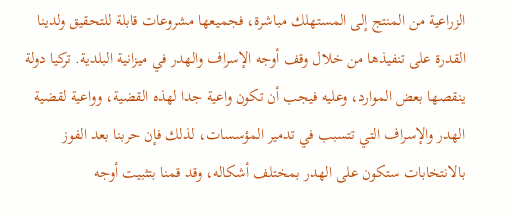الزراعية من المنتج إلى المستهلك مباشرة، فجميعها مشروعات قابلة للتحقيق ولدينا القدرة على تنفيذها من خلال وقف أوجه الإسراف والهدر في ميزانية البلدية. تركيا دولة ينقصها بعض الموارد، وعليه فيجب أن تكون واعية جدا لهذه القضية، وواعية لقضية الهدر والإسراف التي تتسبب في تدمير المؤسسات، لذلك فإن حربنا بعد الفوز بالانتخابات ستكون على الهدر بمختلف أشكاله، وقد قمنا بتثبيت أوجه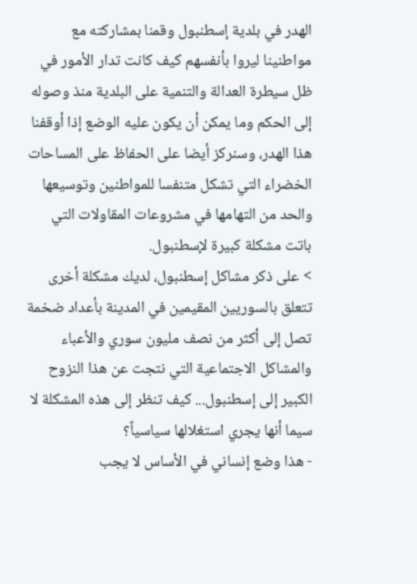الهدر في بلدية إسطنبول وقمنا بمشاركته مع مواطنينا ليروا بأنفسهم كيف كانت تدار الأمور في ظل سيطرة العدالة والتنمية على البلدية منذ وصوله إلى الحكم وما يمكن أن يكون عليه الوضع إذا أوقفنا هذا الهدر، وسنركز أيضا على الحفاظ على المساحات الخضراء التي تشكل متنفسا للمواطنين وتوسيعها والحد من التهامها في مشروعات المقاولات التي باتت مشكلة كبيرة لإسطنبول.
> على ذكر مشاكل إسطنبول، لديك مشكلة أخرى تتعلق بالسوريين المقيمين في المدينة بأعداد ضخمة تصل إلى أكثر من نصف مليون سوري والأعباء والمشاكل الاجتماعية التي نتجت عن هذا النزوح الكبير إلى إسطنبول... كيف تنظر إلى هذه المشكلة لا سيما أنها يجري استغلالها سياسياً؟
- هذا وضع إنساني في الأساس لا يجب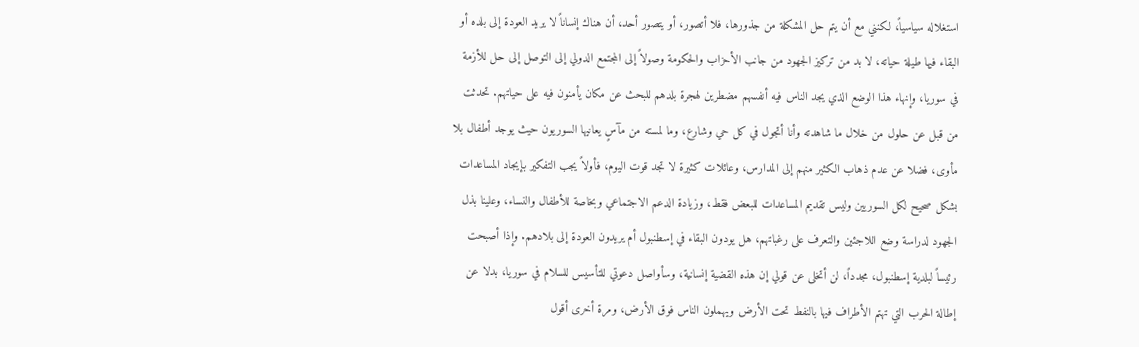استغلاله سياسياً، لكنني مع أن يتم حل المشكلة من جذورها، فلا أتصور، أو يتصور أحد، أن هناك إنساناً لا يريد العودة إلى بلده أو البقاء فيها طيلة حياته، لا بد من تركيز الجهود من جانب الأحزاب والحكومة وصولاً إلى المجتمع الدولي إلى التوصل إلى حل للأزمة في سوريا، وإنهاء هذا الوضع الذي يجد الناس فيه أنفسهم مضطرين لهجرة بلدهم للبحث عن مكان يأمنون فيه على حياتهم. تحدثت من قبل عن حلول من خلال ما شاهدته وأنا أتجول في كل حي وشارع، وما لمسته من مآسٍ يعانيها السوريون حيث يوجد أطفال بلا مأوى، فضلا عن عدم ذهاب الكثير منهم إلى المدارس، وعائلات كثيرة لا تجد قوت اليوم، فأولاً يجب التفكير بإيجاد المساعدات بشكل صحيح لكل السوريين وليس تقديم المساعدات للبعض فقط، وزيادة الدعم الاجتماعي وبخاصة للأطفال والنساء، وعلينا بذل الجهود لدراسة وضع اللاجئين والتعرف على رغباتهم، هل يودون البقاء في إسطنبول أم يريدون العودة إلى بلادهم. وإذا أصبحت رئيساً لبلدية إسطنبول، مجدداً، لن أتخلى عن قولي إن هذه القضية إنسانية، وسأواصل دعوتي للتأسيس للسلام في سوريا، بدلا عن إطالة الحرب التي تهتم الأطراف فيها بالنفط تحت الأرض ويهملون الناس فوق الأرض، ومرة أخرى أقول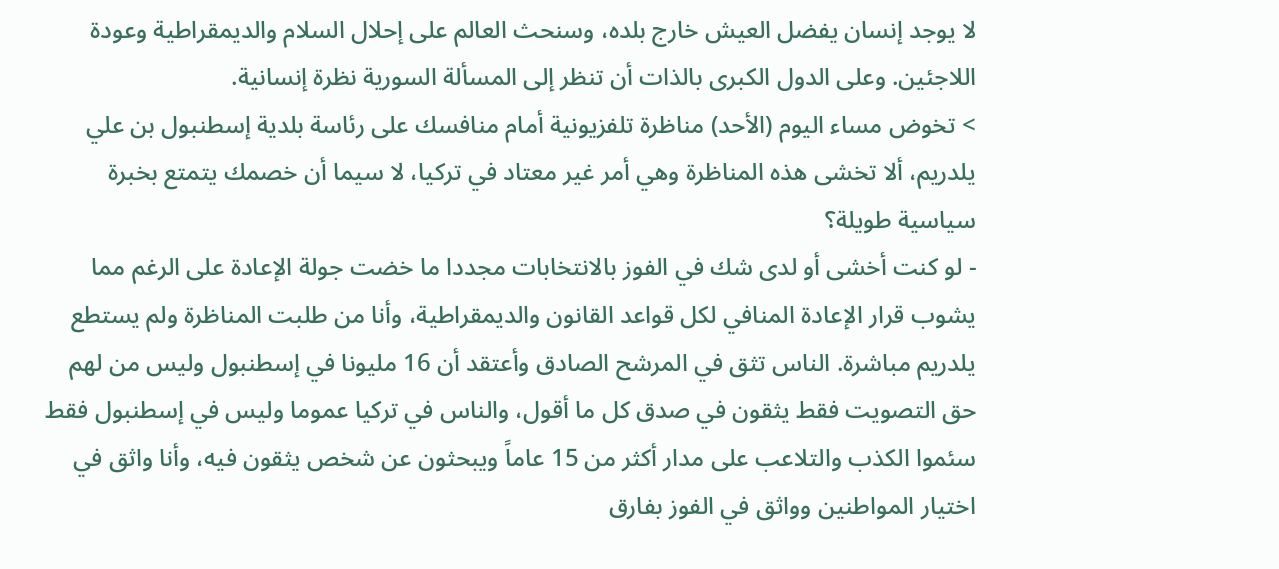لا يوجد إنسان يفضل العيش خارج بلده، وسنحث العالم على إحلال السلام والديمقراطية وعودة اللاجئين. وعلى الدول الكبرى بالذات أن تنظر إلى المسألة السورية نظرة إنسانية.
> تخوض مساء اليوم (الأحد) مناظرة تلفزيونية أمام منافسك على رئاسة بلدية إسطنبول بن علي يلدريم، ألا تخشى هذه المناظرة وهي أمر غير معتاد في تركيا، لا سيما أن خصمك يتمتع بخبرة سياسية طويلة؟
- لو كنت أخشى أو لدى شك في الفوز بالانتخابات مجددا ما خضت جولة الإعادة على الرغم مما يشوب قرار الإعادة المنافي لكل قواعد القانون والديمقراطية، وأنا من طلبت المناظرة ولم يستطع يلدريم مباشرة. الناس تثق في المرشح الصادق وأعتقد أن 16 مليونا في إسطنبول وليس من لهم حق التصويت فقط يثقون في صدق كل ما أقول، والناس في تركيا عموما وليس في إسطنبول فقط سئموا الكذب والتلاعب على مدار أكثر من 15 عاماً ويبحثون عن شخص يثقون فيه، وأنا واثق في اختيار المواطنين وواثق في الفوز بفارق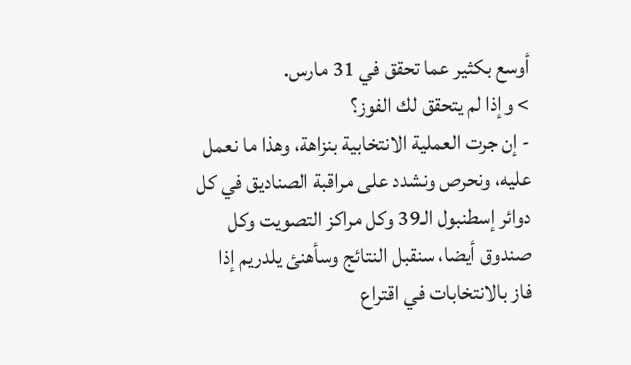أوسع بكثير عما تحقق في 31 مارس.
> وإذا لم يتحقق لك الفوز؟
- إن جرت العملية الانتخابية بنزاهة، وهذا ما نعمل عليه، ونحرص ونشدد على مراقبة الصناديق في كل دوائر إسطنبول الـ39 وكل مراكز التصويت وكل صندوق أيضا، سنقبل النتائج وسأهنئ يلدريم إذا فاز بالانتخابات في اقتراع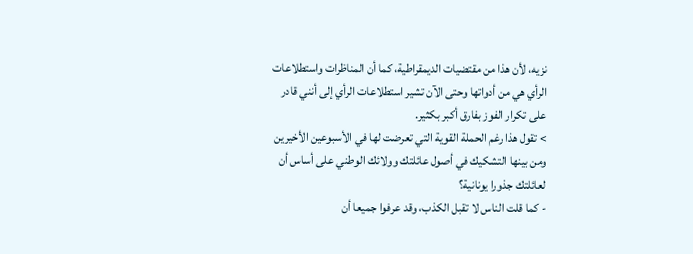نزيه، لأن هذا من مقتضيات الديمقراطية، كما أن المناظرات واستطلاعات الرأي هي من أدواتها وحتى الآن تشير استطلاعات الرأي إلى أنني قادر على تكرار الفوز بفارق أكبر بكثير.
> تقول هذا رغم الحملة القوية التي تعرضت لها في الأسبوعين الأخيرين ومن بينها التشكيك في أصول عائلتك وولائك الوطني على أساس أن لعائلتك جذورا يونانية؟
- كما قلت الناس لا تقبل الكذب، وقد عرفوا جميعا أن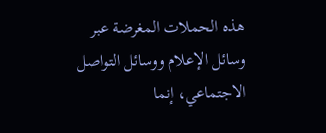هذه الحملات المغرضة عبر وسائل الإعلام ووسائل التواصل الاجتماعي، إنما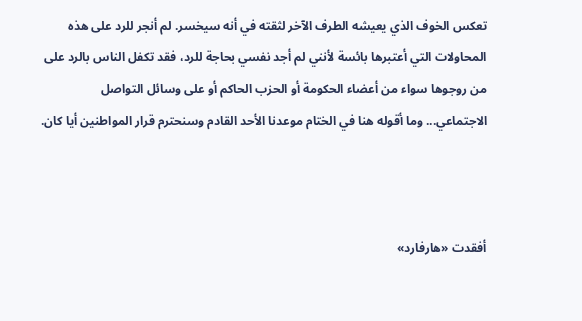تعكس الخوف الذي يعيشه الطرف الآخر لثقته في أنه سيخسر. لم أنجر للرد على هذه المحاولات التي أعتبرها بائسة لأنني لم أجد نفسي بحاجة للرد، فقد تكفل الناس بالرد على من روجوها سواء من أعضاء الحكومة أو الحزب الحاكم أو على وسائل التواصل الاجتماعي... وما أقوله هنا في الختام موعدنا الأحد القادم وسنحترم قرار المواطنين أيا كان.



أفقدت «هارفارد»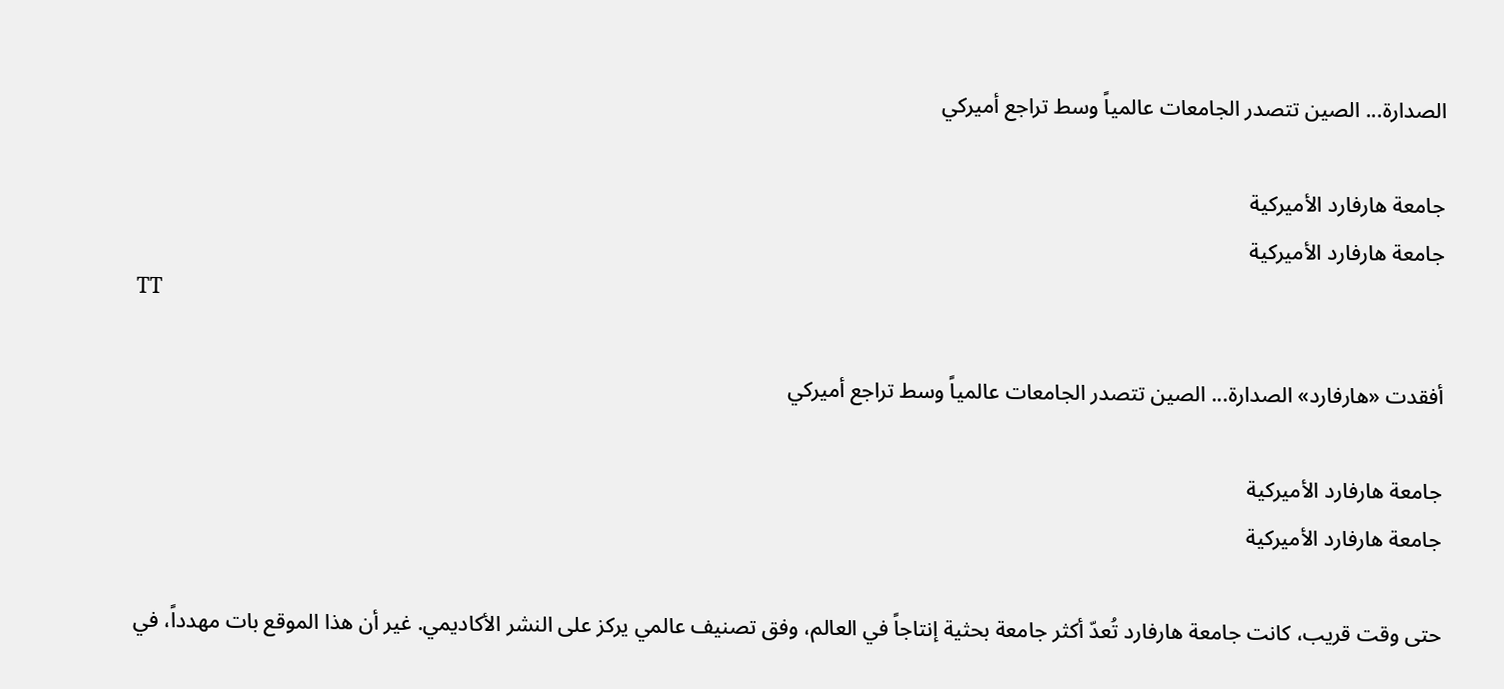الصدارة... الصين تتصدر الجامعات عالمياً وسط تراجع أميركي

جامعة هارفارد الأميركية
جامعة هارفارد الأميركية
TT

أفقدت «هارفارد» الصدارة... الصين تتصدر الجامعات عالمياً وسط تراجع أميركي

جامعة هارفارد الأميركية
جامعة هارفارد الأميركية

حتى وقت قريب، كانت جامعة هارفارد تُعدّ أكثر جامعة بحثية إنتاجاً في العالم، وفق تصنيف عالمي يركز على النشر الأكاديمي. غير أن هذا الموقع بات مهدداً، في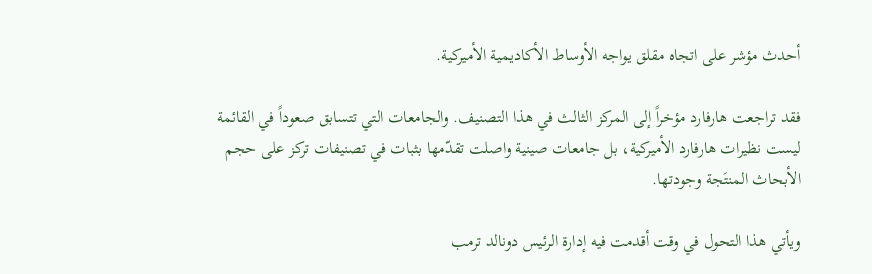أحدث مؤشر على اتجاه مقلق يواجه الأوساط الأكاديمية الأميركية.

فقد تراجعت هارفارد مؤخراً إلى المركز الثالث في هذا التصنيف. والجامعات التي تتسابق صعوداً في القائمة ليست نظيرات هارفارد الأميركية، بل جامعات صينية واصلت تقدّمها بثبات في تصنيفات تركز على حجم الأبحاث المنتَجة وجودتها.

ويأتي هذا التحول في وقت أقدمت فيه إدارة الرئيس دونالد ترمب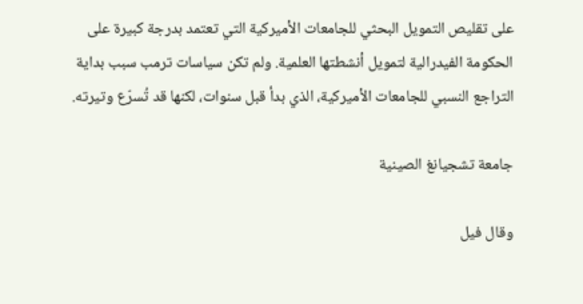على تقليص التمويل البحثي للجامعات الأميركية التي تعتمد بدرجة كبيرة على الحكومة الفيدرالية لتمويل أنشطتها العلمية. ولم تكن سياسات ترمب سبب بداية التراجع النسبي للجامعات الأميركية، الذي بدأ قبل سنوات، لكنها قد تُسرّع وتيرته.

جامعة تشجيانغ الصينية

وقال فيل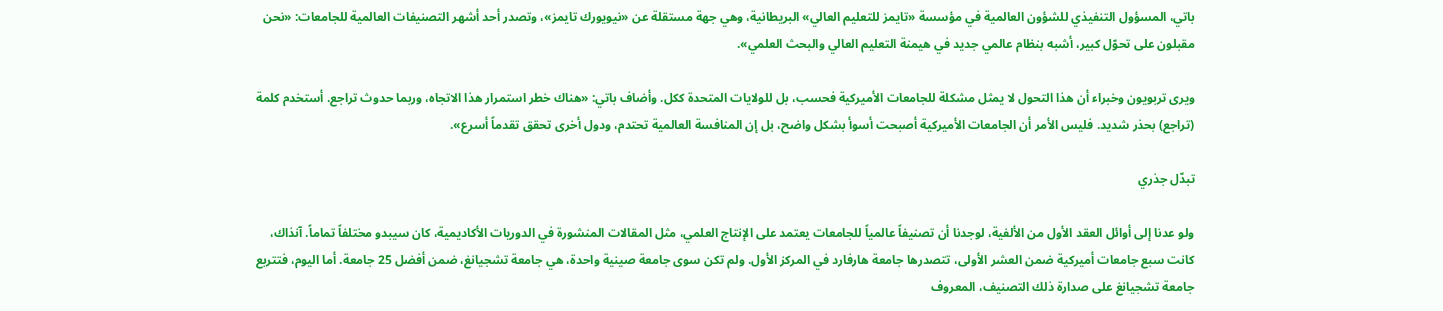باتي، المسؤول التنفيذي للشؤون العالمية في مؤسسة «تايمز للتعليم العالي» البريطانية، وهي جهة مستقلة عن «نيويورك تايمز»، وتصدر أحد أشهر التصنيفات العالمية للجامعات: «نحن مقبلون على تحوّل كبير، أشبه بنظام عالمي جديد في هيمنة التعليم العالي والبحث العلمي».

ويرى تربويون وخبراء أن هذا التحول لا يمثل مشكلة للجامعات الأميركية فحسب، بل للولايات المتحدة ككل. وأضاف باتي: «هناك خطر استمرار هذا الاتجاه، وربما حدوث تراجع. أستخدم كلمة (تراجع) بحذر شديد. فليس الأمر أن الجامعات الأميركية أصبحت أسوأ بشكل واضح، بل إن المنافسة العالمية تحتدم، ودول أخرى تحقق تقدماً أسرع».

تبدّل جذري

ولو عدنا إلى أوائل العقد الأول من الألفية، لوجدنا أن تصنيفاً عالمياً للجامعات يعتمد على الإنتاج العلمي، مثل المقالات المنشورة في الدوريات الأكاديمية، كان سيبدو مختلفاً تماماً. آنذاك، كانت سبع جامعات أميركية ضمن العشر الأولى، تتصدرها جامعة هارفارد في المركز الأول. ولم تكن سوى جامعة صينية واحدة، هي جامعة تشجيانغ، ضمن أفضل 25 جامعة. أما اليوم، فتتربع جامعة تشجيانغ على صدارة ذلك التصنيف، المعروف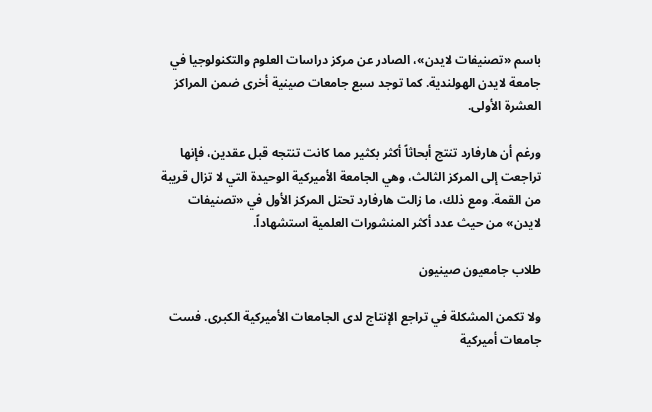باسم «تصنيفات لايدن»، الصادر عن مركز دراسات العلوم والتكنولوجيا في جامعة لايدن الهولندية. كما توجد سبع جامعات صينية أخرى ضمن المراكز العشرة الأولى.

ورغم أن هارفارد تنتج أبحاثاً أكثر بكثير مما كانت تنتجه قبل عقدين، فإنها تراجعت إلى المركز الثالث، وهي الجامعة الأميركية الوحيدة التي لا تزال قريبة من القمة. ومع ذلك، ما زالت هارفارد تحتل المركز الأول في «تصنيفات لايدن» من حيث عدد أكثر المنشورات العلمية استشهاداً.

طلاب جامعيون صينيون

ولا تكمن المشكلة في تراجع الإنتاج لدى الجامعات الأميركية الكبرى. فست جامعات أميركية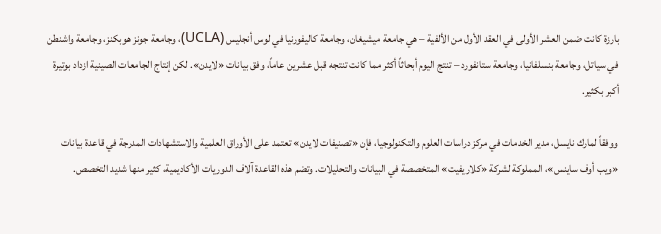بارزة كانت ضمن العشر الأولى في العقد الأول من الألفية – هي جامعة ميشيغان، وجامعة كاليفورنيا في لوس أنجليس (UCLA)، وجامعة جونز هوبكنز، وجامعة واشنطن في سياتل، وجامعة بنسلفانيا، وجامعة ستانفورد – تنتج اليوم أبحاثاً أكثر مما كانت تنتجه قبل عشرين عاماً، وفق بيانات «لايدن». لكن إنتاج الجامعات الصينية ازداد بوتيرة أكبر بكثير.

ووفقاً لمارك نايسل، مدير الخدمات في مركز دراسات العلوم والتكنولوجيا، فإن «تصنيفات لايدن» تعتمد على الأوراق العلمية والاستشهادات المدرجة في قاعدة بيانات «ويب أوف ساينس»، المملوكة لشركة «كلاريفيت» المتخصصة في البيانات والتحليلات. وتضم هذه القاعدة آلاف الدوريات الأكاديمية، كثير منها شديد التخصص.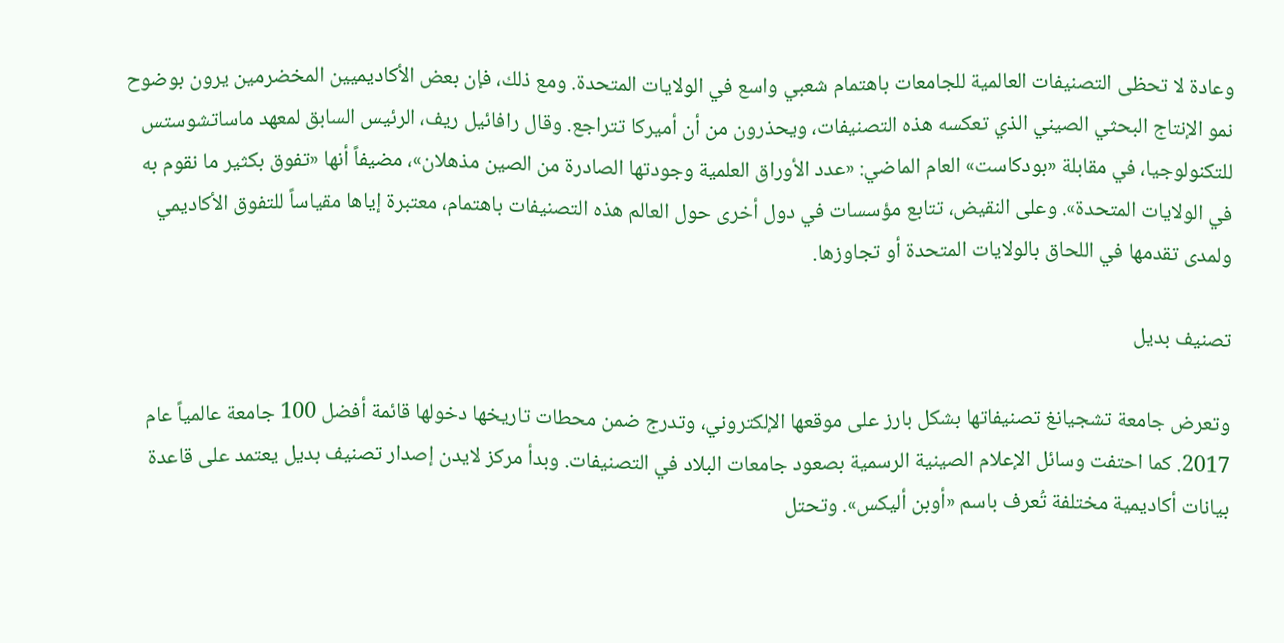وعادة لا تحظى التصنيفات العالمية للجامعات باهتمام شعبي واسع في الولايات المتحدة. ومع ذلك، فإن بعض الأكاديميين المخضرمين يرون بوضوح نمو الإنتاج البحثي الصيني الذي تعكسه هذه التصنيفات، ويحذرون من أن أميركا تتراجع. وقال رافائيل ريف، الرئيس السابق لمعهد ماساتشوستس للتكنولوجيا، في مقابلة «بودكاست» العام الماضي: «عدد الأوراق العلمية وجودتها الصادرة من الصين مذهلان»، مضيفاً أنها «تفوق بكثير ما نقوم به في الولايات المتحدة». وعلى النقيض، تتابع مؤسسات في دول أخرى حول العالم هذه التصنيفات باهتمام، معتبرة إياها مقياساً للتفوق الأكاديمي ولمدى تقدمها في اللحاق بالولايات المتحدة أو تجاوزها.

تصنيف بديل

وتعرض جامعة تشجيانغ تصنيفاتها بشكل بارز على موقعها الإلكتروني، وتدرج ضمن محطات تاريخها دخولها قائمة أفضل 100 جامعة عالمياً عام 2017. كما احتفت وسائل الإعلام الصينية الرسمية بصعود جامعات البلاد في التصنيفات. وبدأ مركز لايدن إصدار تصنيف بديل يعتمد على قاعدة بيانات أكاديمية مختلفة تُعرف باسم «أوبن أليكس». وتحتل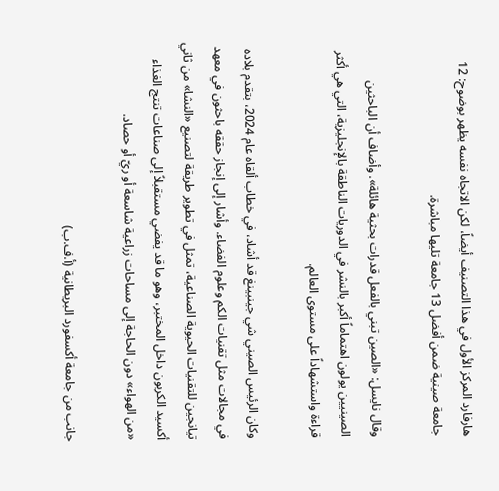هارفارد المركز الأول في هذا التصنيف أيضاً، لكن الاتجاه نفسه يظهر بوضوح: 12 جامعة صينية ضمن أفضل 13 جامعة تليها مباشرة.

وقال نايسل: «الصين تبني بالفعل قدرات بحثية هائلة». وأضاف أن الباحثين الصينيين يولون اهتماماً أكبر بالنشر في الدوريات الناطقة بالإنجليزية، التي هي أكثر قراءة واستشهاداً على مستوى العالم.

وكان الرئيس الصيني شي جينبينغ قد أشاد، في خطاب ألقاه عام 2024، بتقدم بلاده في مجالات مثل تقنيات الكم وعلوم الفضاء. وأشار إلى إنجاز حققه باحثون في معهد تيانجين للتقنيات الحيوية الصناعية، تمثل في تطوير طريقة لتصنيع «النشا» من ثاني أكسيد الكربون داخل المختبر، وهو ما قد يفضي مستقبلاً إلى صناعات تنتج الغذاء «من الهواء» دون الحاجة إلى مساحات زراعية شاسعة أو ريّ أو حصاد.

جانب من جامعة أكسفورد البريطانية (أ.ف.ب)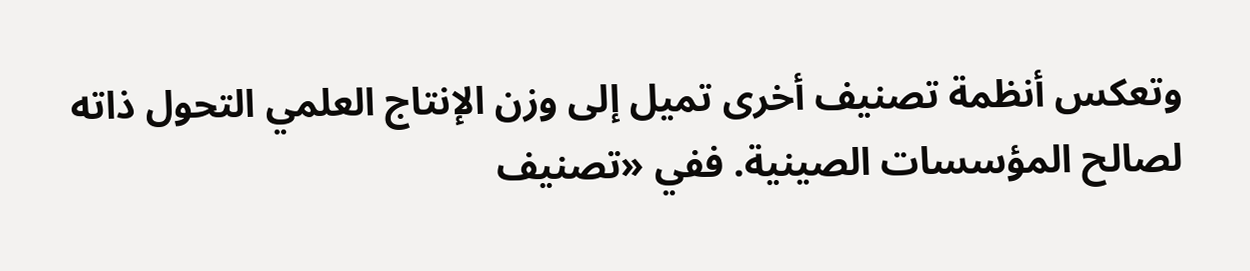وتعكس أنظمة تصنيف أخرى تميل إلى وزن الإنتاج العلمي التحول ذاته لصالح المؤسسات الصينية. ففي «تصنيف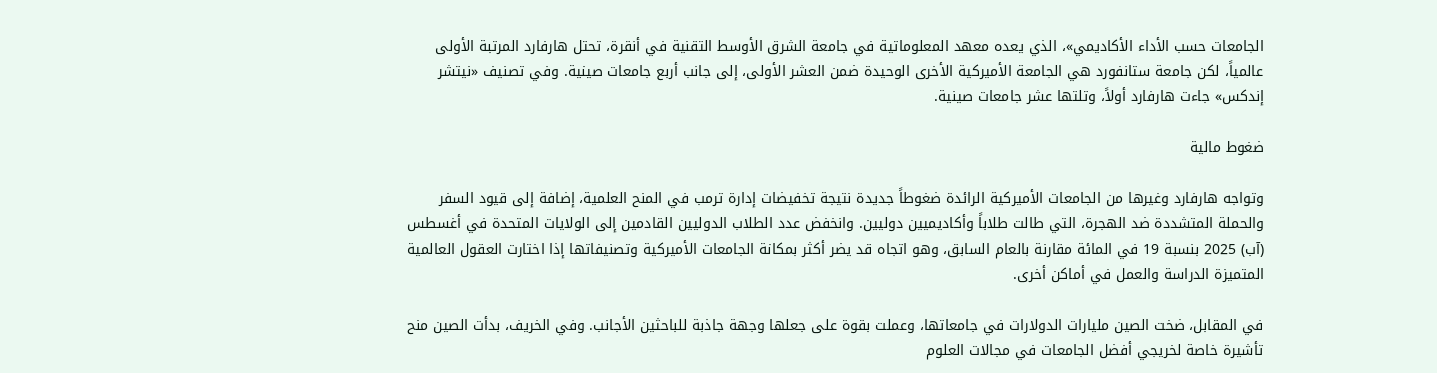الجامعات حسب الأداء الأكاديمي»، الذي يعده معهد المعلوماتية في جامعة الشرق الأوسط التقنية في أنقرة، تحتل هارفارد المرتبة الأولى عالمياً، لكن جامعة ستانفورد هي الجامعة الأميركية الأخرى الوحيدة ضمن العشر الأولى، إلى جانب أربع جامعات صينية. وفي تصنيف «نيتشر إندكس» جاءت هارفارد أولاً، وتلتها عشر جامعات صينية.

ضغوط مالية

وتواجه هارفارد وغيرها من الجامعات الأميركية الرائدة ضغوطاً جديدة نتيجة تخفيضات إدارة ترمب في المنح العلمية، إضافة إلى قيود السفر والحملة المتشددة ضد الهجرة، التي طالت طلاباً وأكاديميين دوليين. وانخفض عدد الطلاب الدوليين القادمين إلى الولايات المتحدة في أغسطس (آب) 2025 بنسبة 19 في المائة مقارنة بالعام السابق، وهو اتجاه قد يضر أكثر بمكانة الجامعات الأميركية وتصنيفاتها إذا اختارت العقول العالمية المتميزة الدراسة والعمل في أماكن أخرى.

في المقابل، ضخت الصين مليارات الدولارات في جامعاتها، وعملت بقوة على جعلها وجهة جاذبة للباحثين الأجانب. وفي الخريف، بدأت الصين منح تأشيرة خاصة لخريجي أفضل الجامعات في مجالات العلوم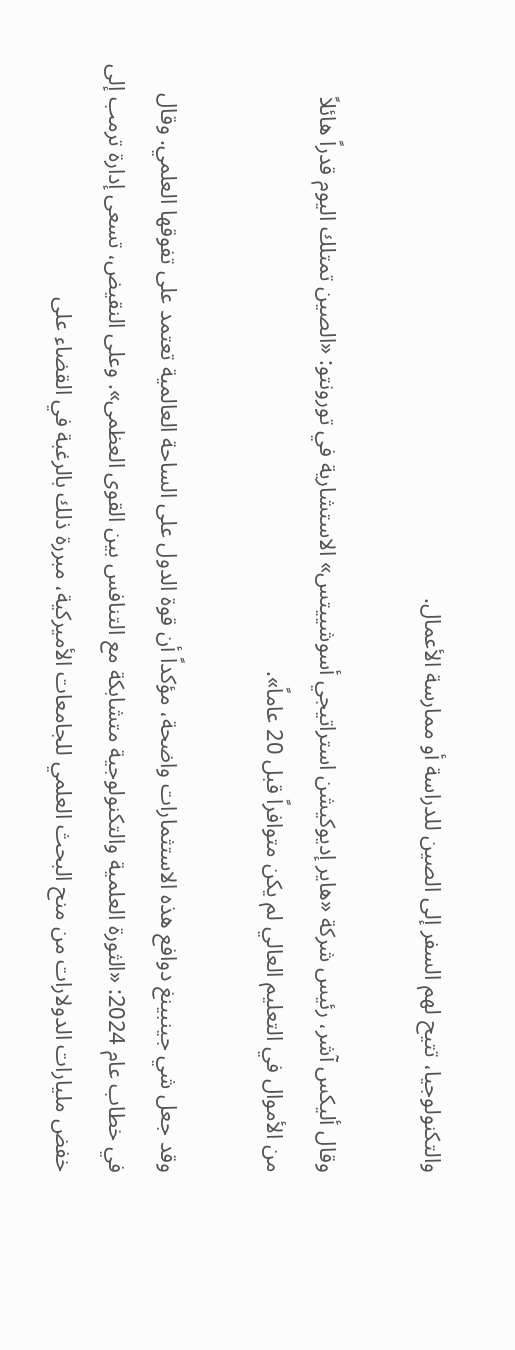والتكنولوجيا، تتيح لهم السفر إلى الصين للدراسة أو ممارسة الأعمال.

وقال أليكس آشر، رئيس شركة «هاير إديوكيشن استراتيجي أسوشييتس» الاستشارية في تورونتو: «الصين تمتلك اليوم قدراً هائلاً من الأموال في التعليم العالي لم يكن متوافراً قبل 20 عاماً».

وقد جعل شي جينبينغ دوافع هذه الاستثمارات واضحة، مؤكداً أن قوة الدول على الساحة العالمية تعتمد على تفوقها العلمي. وقال في خطاب عام 2024: «الثورة العلمية والتكنولوجية متشابكة مع التنافس بين القوى العظمى». وعلى النقيض، تسعى إدارة ترمب إلى خفض مليارات الدولارات من منح البحث العلمي للجامعات الأميركية، مبررة ذلك بالرغبة في القضاء على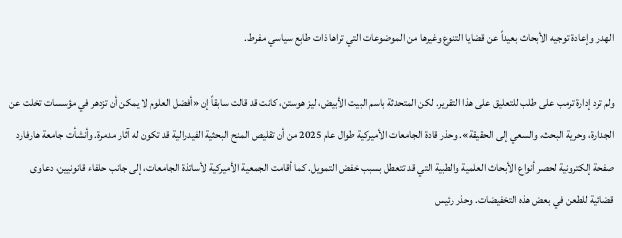الهدر وإعادة توجيه الأبحاث بعيداً عن قضايا التنوع وغيرها من الموضوعات التي تراها ذات طابع سياسي مفرط.

ولم ترد إدارة ترمب على طلب للتعليق على هذا التقرير. لكن المتحدثة باسم البيت الأبيض، ليز هوستن، كانت قد قالت سابقاً إن «أفضل العلوم لا يمكن أن تزدهر في مؤسسات تخلت عن الجدارة، وحرية البحث، والسعي إلى الحقيقة». وحذر قادة الجامعات الأميركية طوال عام 2025 من أن تقليص المنح البحثية الفيدرالية قد تكون له آثار مدمرة. وأنشأت جامعة هارفارد صفحة إلكترونية لحصر أنواع الأبحاث العلمية والطبية التي قد تتعطل بسبب خفض التمويل. كما أقامت الجمعية الأميركية لأساتذة الجامعات، إلى جانب حلفاء قانونيين، دعاوى قضائية للطعن في بعض هذه التخفيضات. وحذر رئيس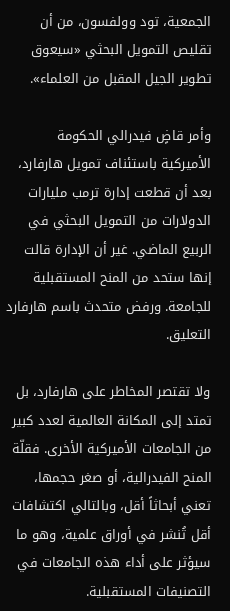الجمعية، تود وولفسون، من أن تقليص التمويل البحثي «سيعوق تطوير الجيل المقبل من العلماء».

وأمر قاضٍ فيدرالي الحكومة الأميركية باستئناف تمويل هارفارد، بعد أن قطعت إدارة ترمب مليارات الدولارات من التمويل البحثي في الربيع الماضي. غير أن الإدارة قالت إنها ستحد من المنح المستقبلية للجامعة. ورفض متحدث باسم هارفارد التعليق.

ولا تقتصر المخاطر على هارفارد، بل تمتد إلى المكانة العالمية لعدد كبير من الجامعات الأميركية الأخرى. فقلّة المنح الفيدرالية، أو صغر حجمها، تعني أبحاثاً أقل، وبالتالي اكتشافات أقل تُنشر في أوراق علمية، وهو ما سيؤثر على أداء هذه الجامعات في التصنيفات المستقبلية.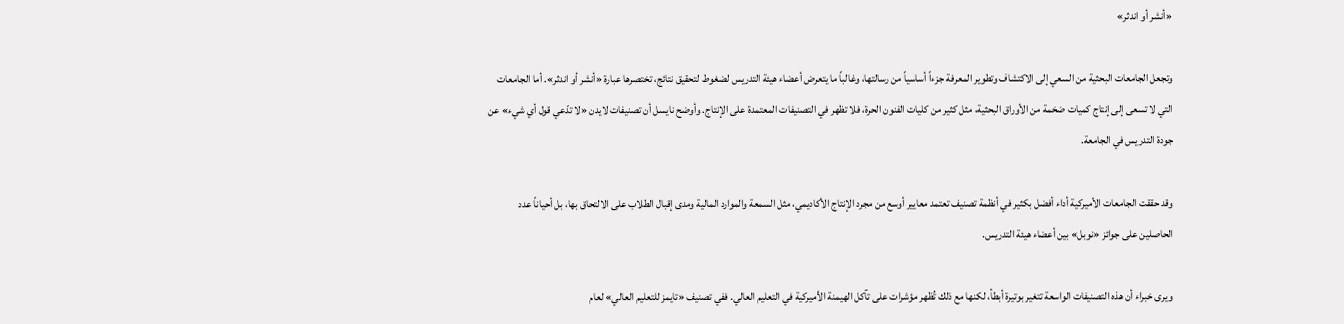«أنشر أو اندثر»

وتجعل الجامعات البحثية من السعي إلى الاكتشاف وتطوير المعرفة جزءاً أساسياً من رسالتها، وغالباً ما يتعرض أعضاء هيئة التدريس لضغوط لتحقيق نتائج، تختصرها عبارة «أنشر أو اندثر». أما الجامعات التي لا تسعى إلى إنتاج كميات ضخمة من الأوراق البحثية، مثل كثير من كليات الفنون الحرة، فلا تظهر في التصنيفات المعتمدة على الإنتاج. وأوضح نايسل أن تصنيفات لايدن «لا تدّعي قول أي شيء» عن جودة التدريس في الجامعة.

وقد حققت الجامعات الأميركية أداء أفضل بكثير في أنظمة تصنيف تعتمد معايير أوسع من مجرد الإنتاج الأكاديمي، مثل السمعة والموارد المالية ومدى إقبال الطلاب على الالتحاق بها، بل أحياناً عدد الحاصلين على جوائز «نوبل» بين أعضاء هيئة التدريس.

ويرى خبراء أن هذه التصنيفات الواسعة تتغير بوتيرة أبطأ، لكنها مع ذلك تُظهر مؤشرات على تآكل الهيمنة الأميركية في التعليم العالي. ففي تصنيف «تايمز للتعليم العالي» لعام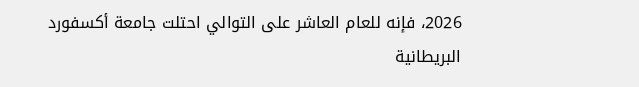2026، فإنه للعام العاشر على التوالي احتلت جامعة أكسفورد البريطانية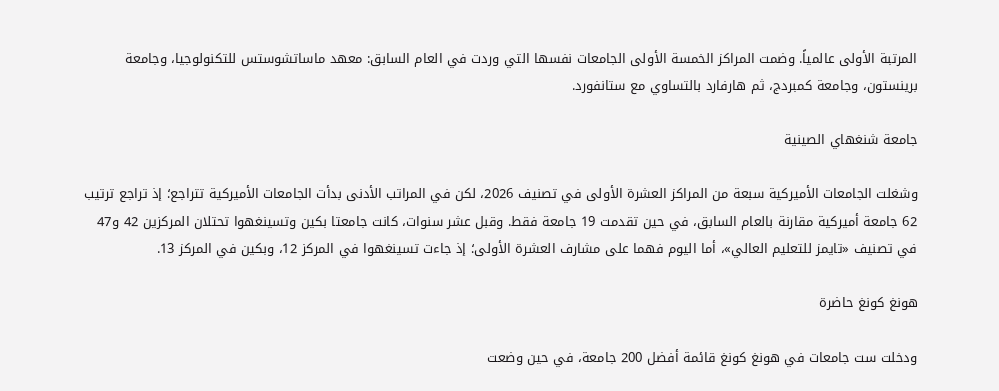المرتبة الأولى عالمياً. وضمت المراكز الخمسة الأولى الجامعات نفسها التي وردت في العام السابق: معهد ماساتشوستس للتكنولوجيا، وجامعة برينستون، وجامعة كمبردج، ثم هارفارد بالتساوي مع ستانفورد.

جامعة شنغهاي الصينية

وشغلت الجامعات الأميركية سبعة من المراكز العشرة الأولى في تصنيف 2026، لكن في المراتب الأدنى بدأت الجامعات الأميركية تتراجع؛ إذ تراجع ترتيب 62 جامعة أميركية مقارنة بالعام السابق، في حين تقدمت 19 جامعة فقط. وقبل عشر سنوات، كانت جامعتا بكين وتسينغهوا تحتلان المركزين 42 و47 في تصنيف «تايمز للتعليم العالي»، أما اليوم فهما على مشارف العشرة الأولى؛ إذ جاءت تسينغهوا في المركز 12، وبكين في المركز 13.

هونغ كونغ حاضرة

ودخلت ست جامعات في هونغ كونغ قائمة أفضل 200 جامعة، في حين وضعت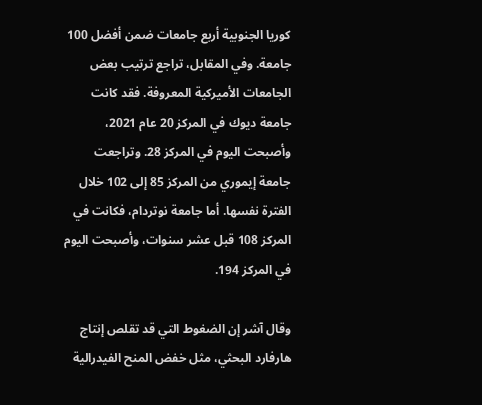كوريا الجنوبية أربع جامعات ضمن أفضل 100 جامعة. وفي المقابل، تراجع ترتيب بعض الجامعات الأميركية المعروفة. فقد كانت جامعة ديوك في المركز 20 عام 2021، وأصبحت اليوم في المركز 28. وتراجعت جامعة إيموري من المركز 85 إلى 102 خلال الفترة نفسها. أما جامعة نوتردام، فكانت في المركز 108 قبل عشر سنوات، وأصبحت اليوم في المركز 194.

وقال آشر إن الضغوط التي قد تقلص إنتاج هارفارد البحثي، مثل خفض المنح الفيدرالية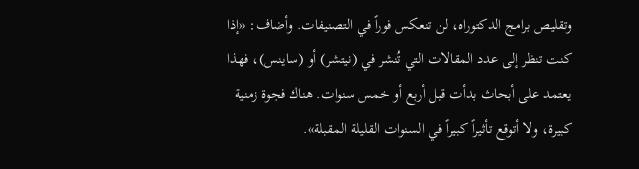وتقليص برامج الدكتوراه، لن تنعكس فوراً في التصنيفات. وأضاف: «إذا كنت تنظر إلى عدد المقالات التي تُنشر في (نيتشر) أو (ساينس)، فهذا يعتمد على أبحاث بدأت قبل أربع أو خمس سنوات. هناك فجوة زمنية كبيرة، ولا أتوقع تأثيراً كبيراً في السنوات القليلة المقبلة».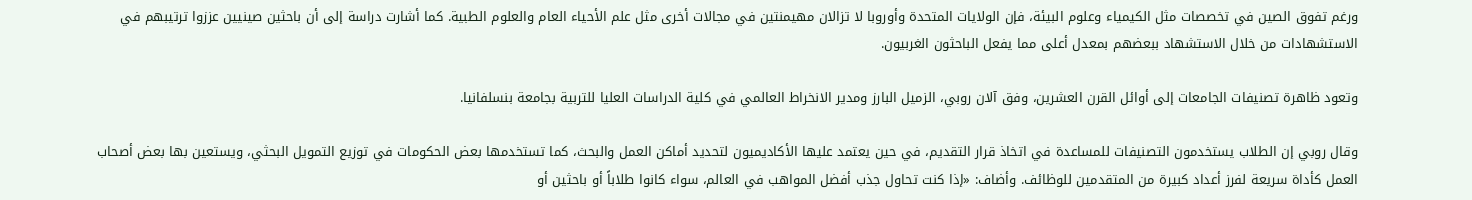ورغم تفوق الصين في تخصصات مثل الكيمياء وعلوم البيئة، فإن الولايات المتحدة وأوروبا لا تزالان مهيمنتين في مجالات أخرى مثل علم الأحياء العام والعلوم الطبية. كما أشارت دراسة إلى أن باحثين صينيين عززوا ترتيبهم في الاستشهادات من خلال الاستشهاد ببعضهم بمعدل أعلى مما يفعل الباحثون الغربيون.

وتعود ظاهرة تصنيفات الجامعات إلى أوائل القرن العشرين، وفق آلان روبي، الزميل البارز ومدير الانخراط العالمي في كلية الدراسات العليا للتربية بجامعة بنسلفانيا.

وقال روبي إن الطلاب يستخدمون التصنيفات للمساعدة في اتخاذ قرار التقديم، في حين يعتمد عليها الأكاديميون لتحديد أماكن العمل والبحث، كما تستخدمها بعض الحكومات في توزيع التمويل البحثي، ويستعين بها بعض أصحاب العمل كأداة سريعة لفرز أعداد كبيرة من المتقدمين للوظائف. وأضاف: «إذا كنت تحاول جذب أفضل المواهب في العالم، سواء كانوا طلاباً أو باحثين أو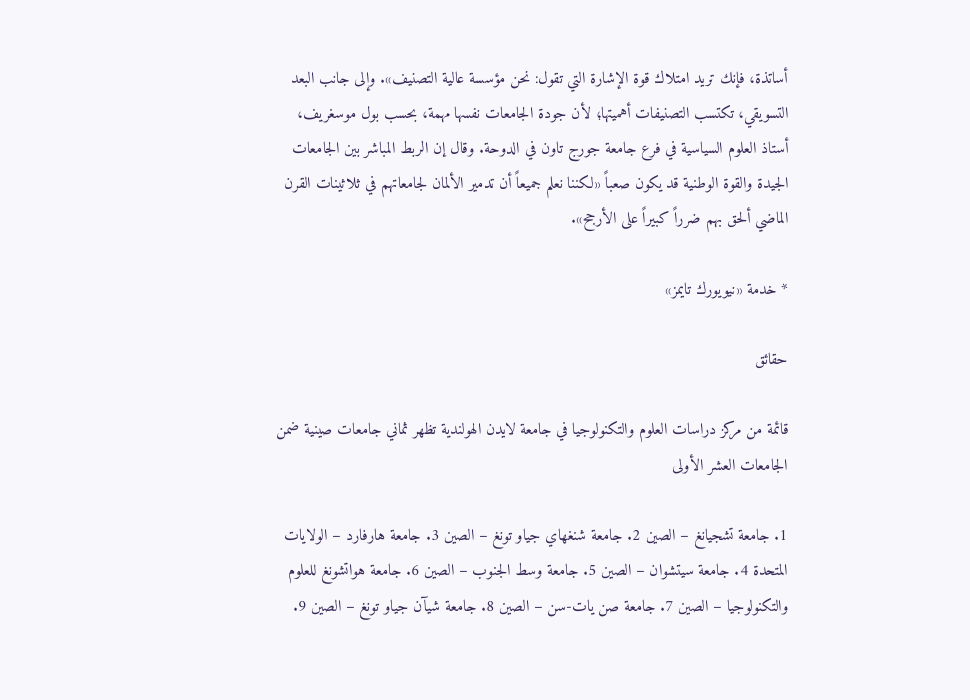أساتذة، فإنك تريد امتلاك قوة الإشارة التي تقول: نحن مؤسسة عالية التصنيف». وإلى جانب البعد التسويقي، تكتسب التصنيفات أهميتها؛ لأن جودة الجامعات نفسها مهمة، بحسب بول موسغريف، أستاذ العلوم السياسية في فرع جامعة جورج تاون في الدوحة. وقال إن الربط المباشر بين الجامعات الجيدة والقوة الوطنية قد يكون صعباً «لكننا نعلم جميعاً أن تدمير الألمان لجامعاتهم في ثلاثينات القرن الماضي ألحق بهم ضرراً كبيراً على الأرجح».

* خدمة «نيويورك تايمز»

حقائق

قائمة من مركز دراسات العلوم والتكنولوجيا في جامعة لايدن الهولندية تظهر ثماني جامعات صينية ضمن الجامعات العشر الأولى

1. جامعة تشجيانغ – الصين 2. جامعة شنغهاي جياو تونغ – الصين 3. جامعة هارفارد – الولايات المتحدة 4. جامعة سيتشوان – الصين 5. جامعة وسط الجنوب – الصين 6. جامعة هواتشونغ للعلوم والتكنولوجيا – الصين 7. جامعة صن يات-سن – الصين 8. جامعة شيآن جياو تونغ – الصين 9.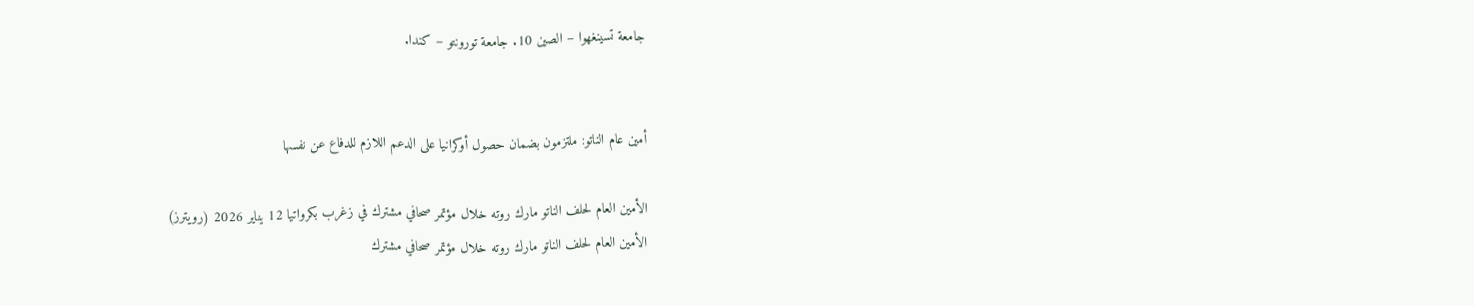جامعة تسينغهوا – الصين 10. جامعة تورونتو – كندا.


أمين عام الناتو: ملتزمون بضمان حصول أوكرانيا على الدعم اللازم للدفاع عن نفسها

الأمين العام لحلف الناتو مارك روته خلال مؤتمر صحافي مشترك في زغرب بكرواتيا 12 يناير 2026 (رويترز)
الأمين العام لحلف الناتو مارك روته خلال مؤتمر صحافي مشترك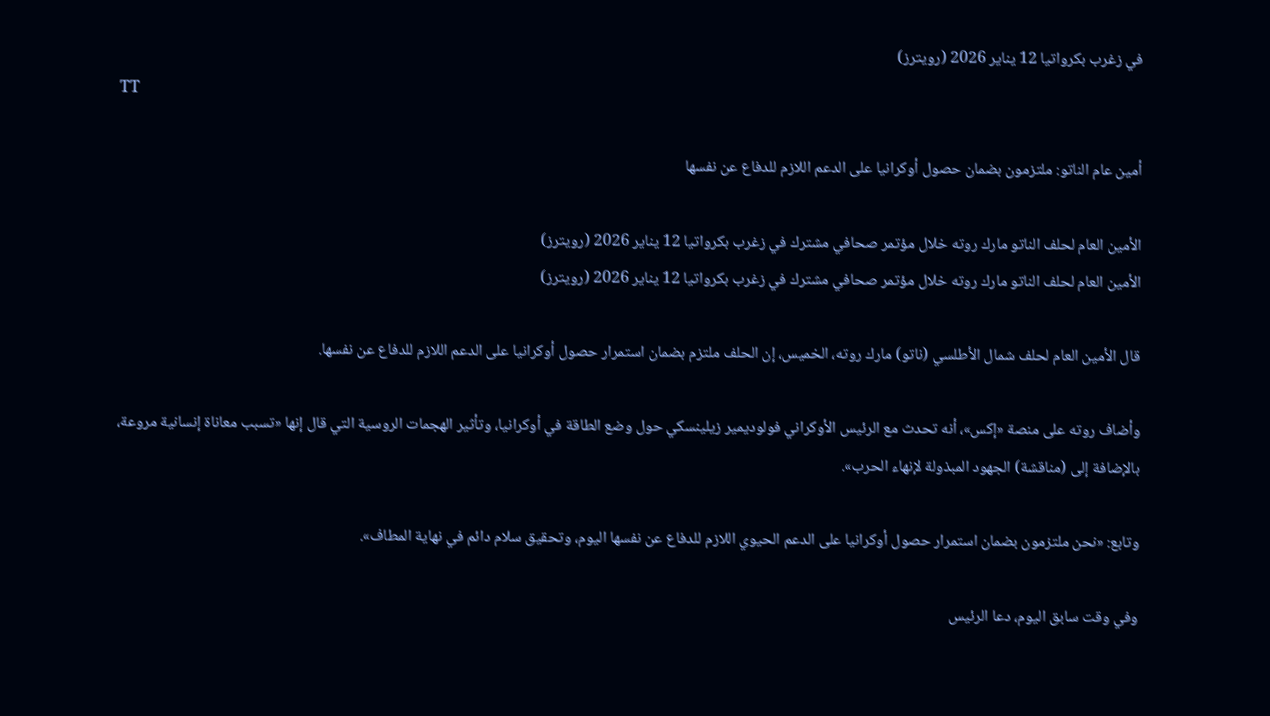في زغرب بكرواتيا 12 يناير 2026 (رويترز)
TT

أمين عام الناتو: ملتزمون بضمان حصول أوكرانيا على الدعم اللازم للدفاع عن نفسها

الأمين العام لحلف الناتو مارك روته خلال مؤتمر صحافي مشترك في زغرب بكرواتيا 12 يناير 2026 (رويترز)
الأمين العام لحلف الناتو مارك روته خلال مؤتمر صحافي مشترك في زغرب بكرواتيا 12 يناير 2026 (رويترز)

قال الأمين العام لحلف شمال الأطلسي (ناتو) مارك روته، الخميس، إن الحلف ملتزم بضمان استمرار حصول أوكرانيا على الدعم اللازم للدفاع عن نفسها.

وأضاف روته على منصة «إكس»، أنه تحدث مع الرئيس الأوكراني فولوديمير زيلينسكي حول وضع الطاقة في أوكرانيا، وتأثير الهجمات الروسية التي قال إنها «تسبب معاناة إنسانية مروعة، بالإضافة إلى (مناقشة) الجهود المبذولة لإنهاء الحرب».

وتابع: «نحن ملتزمون بضمان استمرار حصول أوكرانيا على الدعم الحيوي اللازم للدفاع عن نفسها اليوم، وتحقيق سلام دائم في نهاية المطاف».

وفي وقت سابق اليوم، دعا الرئيس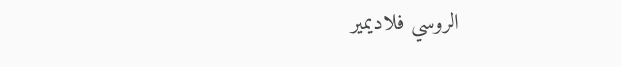الروسي فلاديمير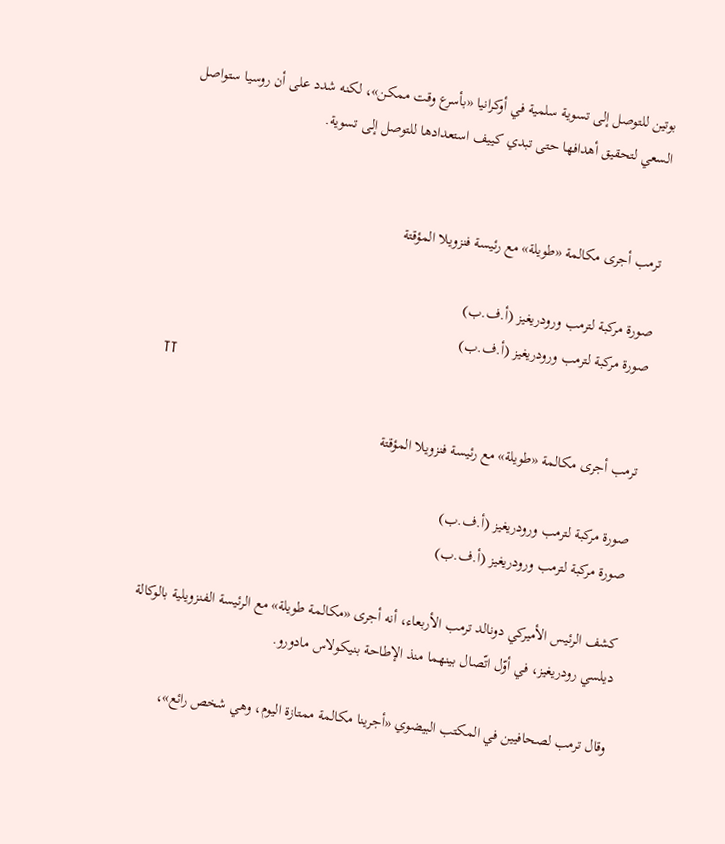بوتين للتوصل إلى تسوية سلمية في أوكرانيا «بأسرع وقت ممكن»، لكنه شدد على أن روسيا ستواصل السعي لتحقيق أهدافها حتى تبدي كييف استعدادها للتوصل إلى تسوية.


ترمب أجرى مكالمة «طويلة» مع رئيسة فنزويلا المؤقتة

صورة مركبة لترمب ورودريغيز (أ.ف.ب)
صورة مركبة لترمب ورودريغيز (أ.ف.ب)
TT

ترمب أجرى مكالمة «طويلة» مع رئيسة فنزويلا المؤقتة

صورة مركبة لترمب ورودريغيز (أ.ف.ب)
صورة مركبة لترمب ورودريغيز (أ.ف.ب)

كشف الرئيس الأميركي دونالد ترمب الأربعاء، أنه أجرى «مكالمة طويلة» مع الرئيسة الفنزويلية بالوكالة ديلسي رودريغيز، في أوّل اتّصال بينهما منذ الإطاحة بنيكولاس مادورو.

وقال ترمب لصحافيين في المكتب البيضوي «أجرينا مكالمة ممتازة اليوم، وهي شخص رائع»،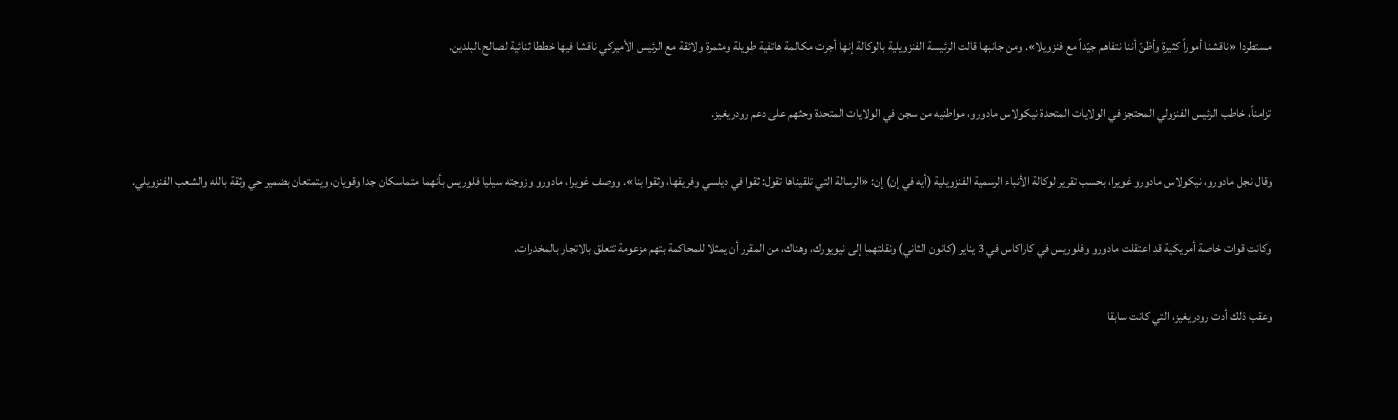مستطردا «ناقشنا أموراً كثيرة وأظنّ أننا نتفاهم جيّداً مع فنزويلا». ومن جانبها قالت الرئيسة الفنزويلية بالوكالة ‌إنها أجرت ‌مكالمة ‌هاتفية طويلة ومثمرة ‌ولائقة مع الرئيس الأميركي ناقشا فيها خططا ثنائية ‌لصالح ‍البلدين.

تزامناً، خاطب الرئيس الفنزولي المحتجز في الولايات المتحدة نيكولاس مادورو، مواطنيه من سجن في الولايات المتحدة وحثهم على دعم رودريغيز.

وقال نجل مادورو، نيكولاس مادورو غويرا، بحسب تقرير لوكالة الأنباء الرسمية الفنزويلية (أيه في إن) إن: «الرسالة التي تلقيناها تقول: ثقوا في ديلسي وفريقها، وثقوا بنا». ووصف غويرا، مادورو وزوجته سيليا فلوريس بأنهما متماسكان جدا وقويان، ويتمتعان بضمير حي وثقة بالله والشعب الفنزويلي.

وكانت قوات خاصة أمريكية قد اعتقلت مادورو وفلوريس في كاراكاس في 3 يناير (كانون الثاني) ونقلتهما إلى نيويورك، وهناك، من المقرر أن يمثلا للمحاكمة بتهم مزعومة تتعلق بالاتجار بالمخدرات.

وعقب ذلك أدت رودريغيز، التي كانت سابقا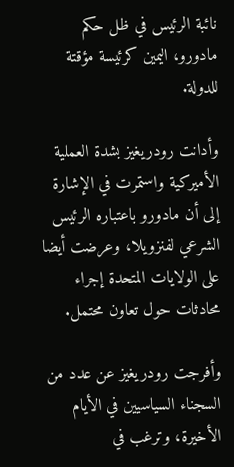نائبة الرئيس في ظل حكم مادورو، اليمين كرئيسة مؤقتة للدولة.

وأدانت رودريغيز بشدة العملية الأميركية واستمرت في الإشارة إلى أن مادورو باعتباره الرئيس الشرعي لفنزويلا، وعرضت أيضا على الولايات المتحدة إجراء محادثات حول تعاون محتمل.

وأفرجت رودريغيز عن عدد من السجناء السياسيين في الأيام الأخيرة، وترغب في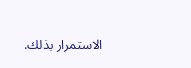الاستمرار بذلك.